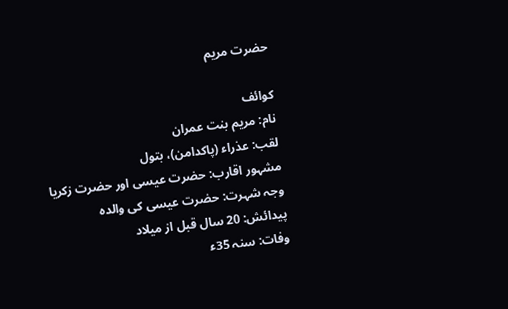حضرت مریم

کوائف
نام: مریم بنت عمران
لقب: عذراء (پاکدامن)، بتول
مشہور اقارب: حضرت عیسی اور حضرت زکریا
وجہ شہرت: حضرت عیسی کی والدہ
پیدائش: 20 سال قبل از میلاد
وفات: سنہ 35ء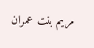مریم بنت عمران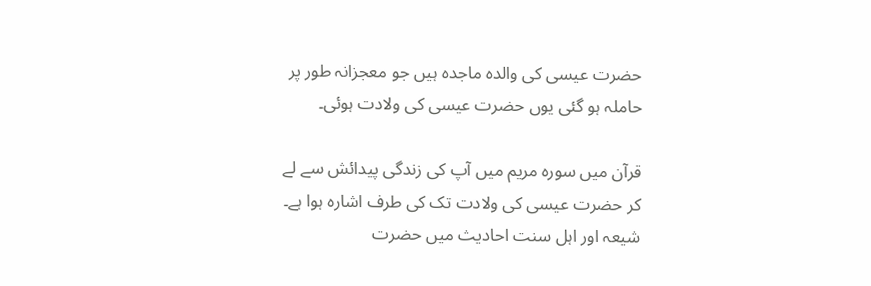حضرت عیسی کی والدہ ماجدہ ہیں جو معجزانہ طور پر حاملہ ہو گئی یوں حضرت عیسی کی ولادت ہوئی۔

قرآن میں سورہ مریم میں آپ کی زندگی پیدائش سے لے کر حضرت عیسی کی ولادت تک کی طرف اشارہ ہوا ہے۔ شیعہ اور اہل سنت احادیث میں حضرت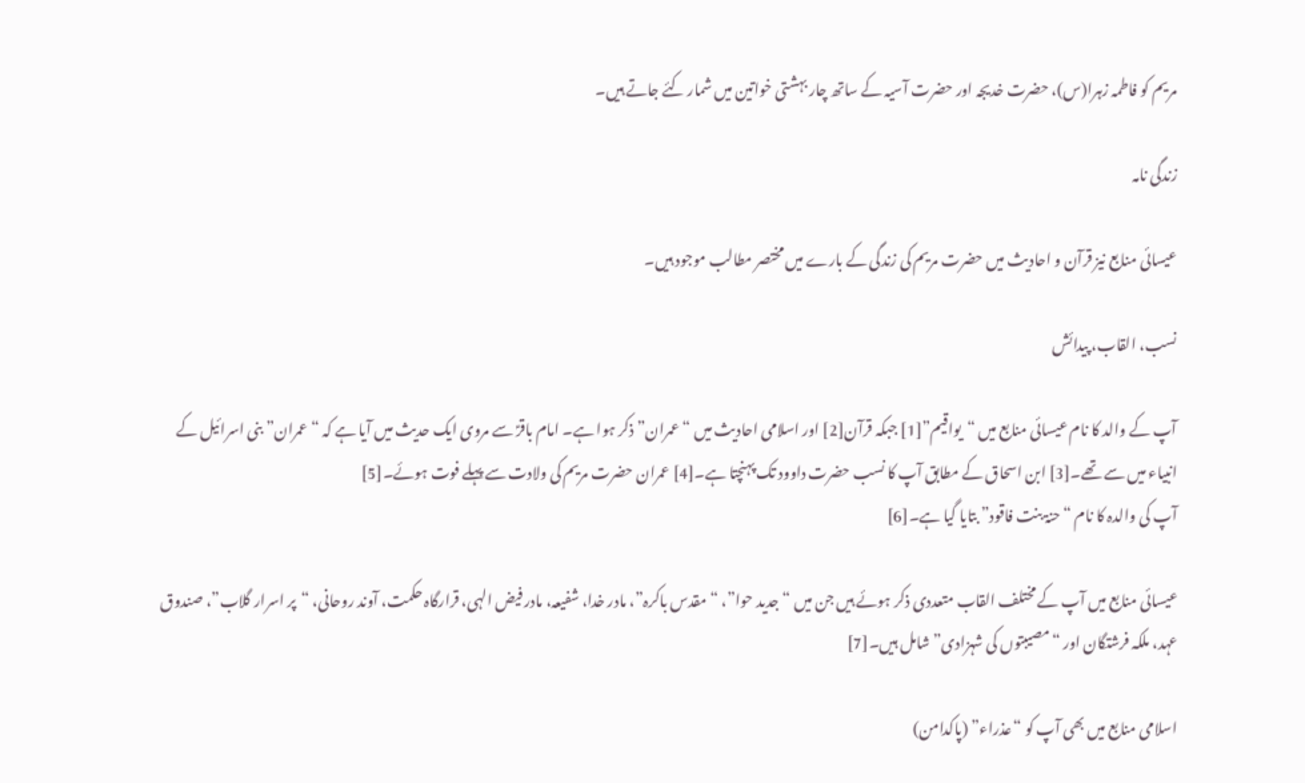مریم کو فاطمہ زہرا(س)، حضرت خدیجہ اور حضرت آسیہ کے ساتھ چار بہشتی خواتین میں شمار کئے جاتے ہیں۔

زندگی نامہ

عیسائی منابع نیز قرآن و احادیث میں حضرت مریم کی زندگی کے بارے میں مختصر مطالب موجود ہیں۔

نسب، القاب، پیدائش

آپ کے والد کا نام عیسائی منابع میں “یواقیم”[1] جبکہ قرآن[2] اور اسلامی احادیث میں “عمران” ذکر ہوا ہے۔ امام باقرؑ سے مروی ایک حدیث میں آیا ہے کہ “عمران” بنی اسرائیل کے انبیاء میں سے تھے۔[3] ابن اسحاق کے مطابق آپ کا نسب حضرت داوود تک پہنچتا ہے۔[4] عمران حضرت مریم کی ولادت سے پہلے فوت ہوئے۔[5]
آپ کی والدہ کا نام “حنۃ بنت فاقود” بتایا گیا ہے۔[6]

عیسائی منابع میں آپ کے مختلف القاب متعددی ذکر ہوئے ہیں جن میں “جدید حوا”، “مقدس باکرہ”، مادر خدا، شفیعہ، مادر فیض الہی، قرارگاہ حکمت، آوند روحانی، “پر اسرار گلاب”، صندوق عہد، ملکہ فرشتگان اور “مصیبتوں کی شہزادی” شامل ہیں۔[7]

اسلامی منابع میں بھی آپ کو “عذراء” (پاکدامن)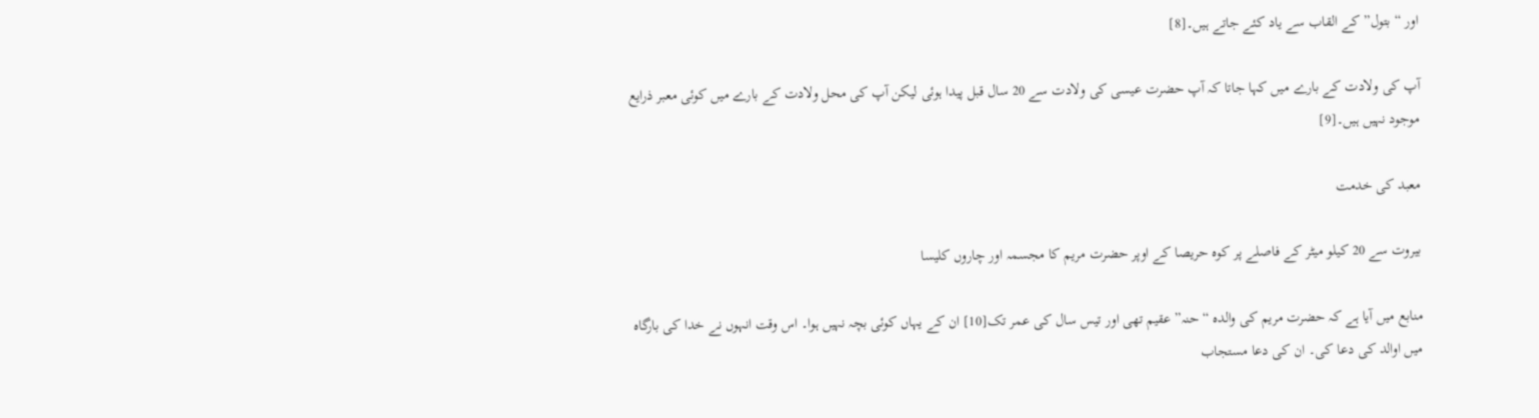اور “بتول” کے القاب سے یاد کئے جاتے ہیں۔[8]

آپ کی ولادت کے بارے میں کہا جاتا کہ آپ حضرت عیسی کی ولادت سے 20 سال قبل پیدا ہوئی لیکن آپ کی محل ولادت کے بارے میں کوئی معبر ذرایع موجود نہیں ہیں۔[9]

معبد کی خدمت

بیروت سے 20 کیلو میٹر کے فاصلے پر کوہ حریصا کے اوپر حضرت مریم کا مجسمہ اور چاروں کلیسا

منابع میں آیا ہے کہ حضرت مریم کی والدہ “حنہ” عقیم تھی اور تیس سال کی عمر تک[10] ان کے یہاں کوئی بچہ نہیں ہوا۔ اس وقت انہوں نے خدا کی بارگاه میں اوالد کی دعا کی۔ ان کی دعا مستجاب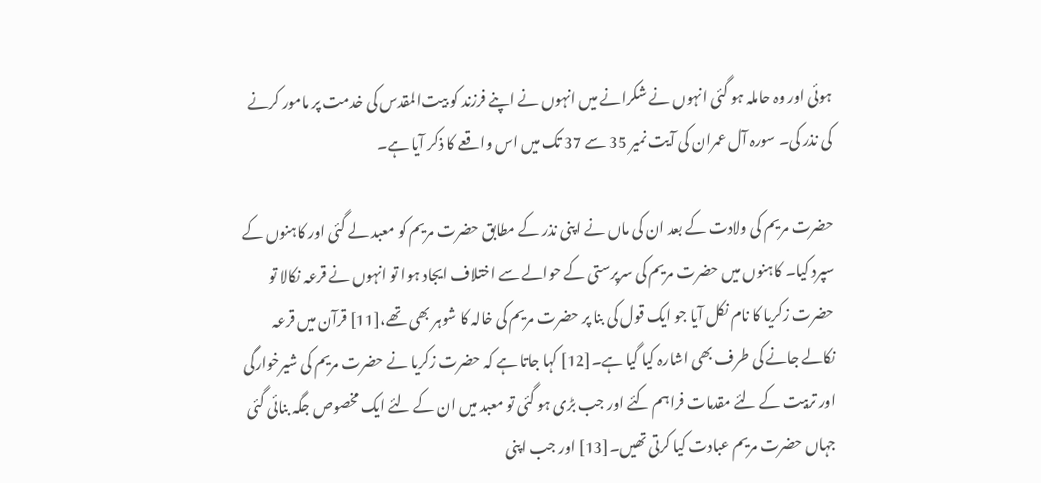ہوئی اور وہ حاملہ ہو گئی انہوں نے شکرانے میں انہوں نے اپنے فرزند کو بیت‌المقدس کی خدمت پر مامور کرنے کی نذر کی۔ سورہ آل عمران کی آیت نمیر 35 سے 37 تک میں اس واقعے کا ذکر آیا ہے۔

حضرت مریم کی ولادت کے بعد ان کی ماں نے اپنی نذر کے مطابق حضرت مریم کو معبد لے گئی اور کاہنوں کے سپرد کیا۔ کاہنوں میں حضرت مریم کی سرپرستی کے حوالے سے اختلاف ایجاد ہوا تو انہوں نے قرعہ نکالا تو حضرت زکریا کا نام نکل آیا جو ایک قول کی بنا پر حضرت مریم کی خالہ کا شوہر بھی تھے،[11] قرآن میں قرعہ نکالے جانے کی طرف بھی اشارہ کیا گیا ہے۔[12] کہا جاتا ہے کہ حضرت زکریا نے حضرت مریم کی شیرخوارگی اور تربیت کے لئے مقدمات فراہم کئے اور جب بڑی ہو گئی تو معبد میں ان کے لئے ایک مخصوص جگہ بنائی گئی جہاں حضرت مریم عبادت کیا کرتی تھیں۔[13] اور جب اپنی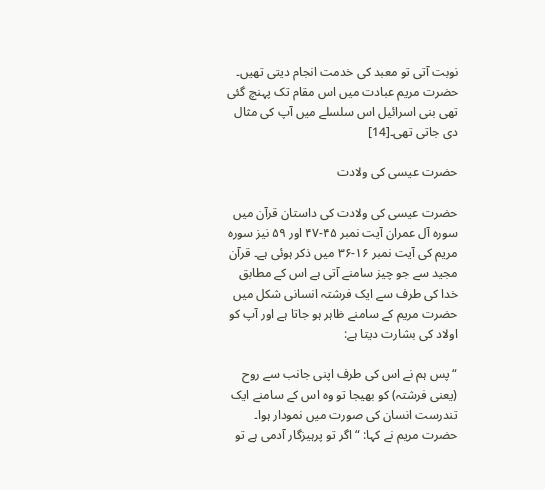نوبت آتی تو معبد کی خدمت انجام دیتی تھیں۔ حضرت مریم عبادت میں اس مقام تک پہنچ گئی تھی بنی اسرائیل اس سلسلے میں آپ کی مثال دی جاتی تھی۔[14]

حضرت عیسی کی ولادت

حضرت عیسی کی ولادت کی داستان قرآن میں سورہ آل عمران آیت نمبر ۴۵-۴۷ اور ۵۹ نیز سورہ مریم کی آیت نمبر ۱۶-۳۶ میں ذکر ہوئی ہے۔ قرآن مجید سے جو چیز سامنے آتی ہے اس کے مطابق خدا کی طرف سے ایک فرشتہ انسانی شکل میں حضرت مریم کے سامنے ظاہر ہو جاتا ہے اور آپ کو اولاد کی بشارت دیتا ہے:

“پس ہم نے اس کی طرف اپنی جانب سے روح (یعنی فرشتہ) کو بھیجا تو وہ اس کے سامنے ایک تندرست انسان کی صورت میں نمودار ہوا۔ حضرت مریم‌ نے کہا: “اگر تو پرہیزگار آدمی ہے تو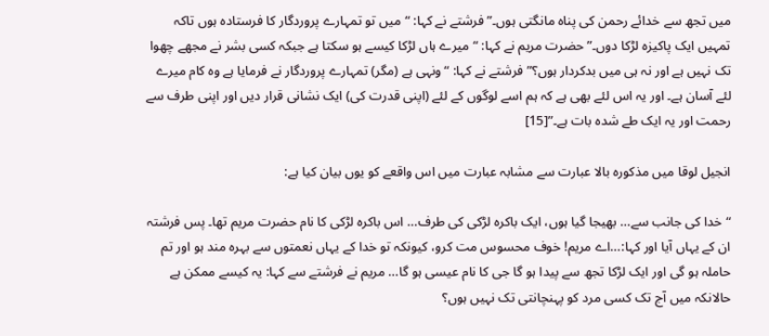میں تجھ سے خدائے رحمن کی پناہ مانگتی ہوں۔” فرشتے نے کہا: “میں تو تمہارے پروردگار کا فرستادہ ہوں تاکہ تمہیں ایک پاکیزہ لڑکا دوں۔” حضرت مریم نے کہا: “میرے ہاں لڑکا کیسے ہو سکتا ہے جبکہ کسی بشر نے مجھے چھوا تک نہیں ہے اور نہ ہی میں بدکردار ہوں؟” فرشتے نے کہا: “ونہی ہے (مگر) تمہارے پروردگار نے فرمایا ہے وہ کام میرے لئے آسان ہے۔ اور یہ اس لئے بھی ہے کہ ہم اسے لوگوں کے لئے (اپنی قدرت کی) ایک نشانی قرار دیں اور اپنی طرف سے رحمت اور یہ ایک طے شدہ بات ہے۔”[15]

انجیل لوقا میں مذکورہ بالا عبارت سے مشابہ عبارت میں اس واقعے کو یوں بیان کیا ہے:

“خدا کی جانب سے… بھیجا گیا ہوں، ایک باکرہ لڑکی کی طرف… اس باکره لڑکی کا نام حضرت مریم‌ تھا۔ پس فرشتہ ان کے یہاں آیا اور کہا:…اے مریم! خوف محسوس مت کرو، کیونکہ تو خدا کے یہاں نعمتوں سے بہرہ مند ہو اور تم حاملہ ہو گی اور ایک لڑکا تجھ سے پیدا ہو گا جی کا نام عیسی‌ ہو گا… مریم نے فرشتے سے کہا: یہ کیسے ممکن ہے حالانکہ میں آج تک کسی مرد کو پہنچانتی تک نہیں ہوں؟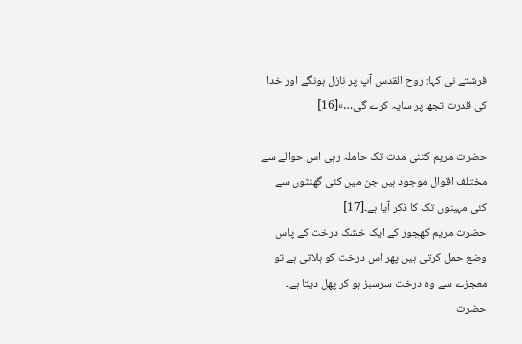فرشتے نی کہا: روح القدس آپ پر نازل ہونگے اور خدا کی قدرت تجھ پر سایہ کرے گی…»[16]

حضرت مریم کتنی مدت تک حاملہ رہی اس حوالے سے مختلف اقوال موجود ہیں جن میں کئی گھنٹوں سے کئی مہینوں تک کا ذکر آیا ہے۔[17]
حضرت مریم کھجور کے ایک خشک درخت کے پاس وضع حمل کرتی ہیں پھر اس درخت کو ہلاتی ہے تو معجزے سے وہ درخت سرسبز ہو کر پھل دیتا ہے۔ حضرت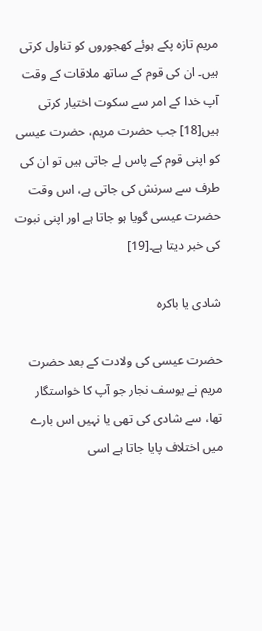مریم تازہ پکے ہوئے کھجوروں کو تناول کرتی ہیں۔ ان کی قوم کے ساتھ ملاقات کے وقت آپ خدا کے امر سے سکوت اختیار کرتی ہیں[18] جب حضرت مریم، حضرت عیسی کو اپنی قوم کے پاس لے جاتی ہیں تو ان کی طرف سے سرنش کی جاتی ہے، اس وقت حضرت عیسی گویا ہو جاتا ہے اور اپنی نبوت کی خبر دیتا ہے۔[19]

شادی یا باکرہ

حضرت عیسی کی ولادت کے بعد حضرت مریم نے یوسف نجار جو آپ کا خواستگار تھا، سے شادی کی تھی یا نہیں اس بارے میں اختلاف پایا جاتا ہے اسی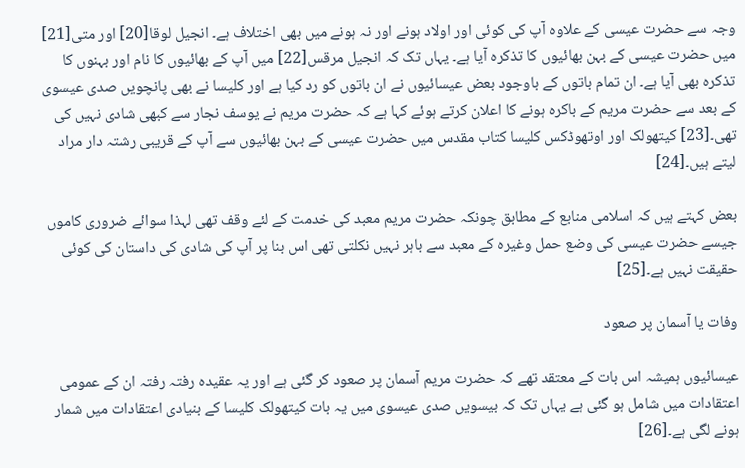وجہ سے حضرت عیسی کے علاوہ آپ کی کوئی اور اولاد ہونے اور نہ ہونے میں بھی اختلاف ہے۔ انجیل‌ لوقا[20] اور متی[21] میں حضرت عیسی کے بہن بھائیوں کا تذکرہ آیا ہے۔ یہاں تک کہ انجیل مرقس[22] میں آپ کے بھائیوں کا نام اور بہنوں کا تذکرہ بھی آیا ہے۔ ان تمام باتوں کے باوجود بعض عیسائیوں نے ان باتوں کو رد کیا ہے اور کلیسا نے بھی پانچویں صدی عیسوی کے بعد سے حضرت مریم کے باکرہ ہونے کا اعلان کرتے ہوئے کہا ہے کہ حضرت مریم نے یوسف نجار سے کبھی شادی نہیں کی تھی۔[23] کیتھولک اور اوتھوڈکس کلیسا کتاب مقدس میں حضرت عیسی کے بہن بھائیوں سے آپ کے قریبی رشتہ دار مراد لیتے ہیں۔[24]

بعض کہتے ہیں کہ اسلامی منابع کے مطابق چونکہ حضرت مریم معبد کی خدمت کے لئے وقف تھی لہذا سوائے ضروری کاموں جیسے حضرت عیسی کی وضع حمل وغیرہ کے معبد سے باہر نہیں نکلتی تھی اس بنا پر آپ کی شادی کی داستان کی کوئی حقیقت نہیں ہے۔[25]

وفات یا آسمان پر صعود

عیسائیوں ہمیشہ اس بات کے معتقد تھے کہ حضرت مریم آسمان پر صعود کر گئی ہے اور یہ عقیدہ رفتہ رفتہ ان کے عمومی اعتقادات میں شامل ہو گئی ہے یہاں تک کہ بیسویں صدی عیسوی میں یہ بات کیتھولک کلیسا کے بنیادی اعتقادات میں شمار ہونے لگی ہے۔[26]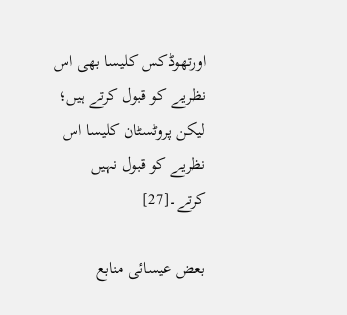اورتھوڈکس کلیسا بھی اس نظریے کو قبول کرتے ہیں؛ لیکن پروٹسٹان کلیسا اس نظریے کو قبول نہیں کرتے۔[27]

بعض عیسائی منابع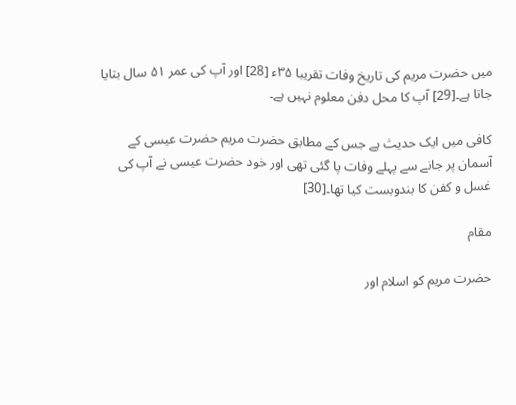میں حضرت مریم کی تاریخ وفات تقریبا ۳۵ء [28] اور آپ کی عمر ۵۱ سال بتایا جاتا ہے۔[29] آپ کا محل دفن معلوم نہیں ہے۔

کافی میں ایک حدیث ہے جس کے مطابق حضرت مریم حضرت عیسی کے آسمان پر جانے سے پہلے وفات پا گئی تھی اور خود حضرت عیسی نے آپ کی غسل و کفن کا بندوبست کیا تھا۔[30]

مقام

حضرت مریم کو اسلام اور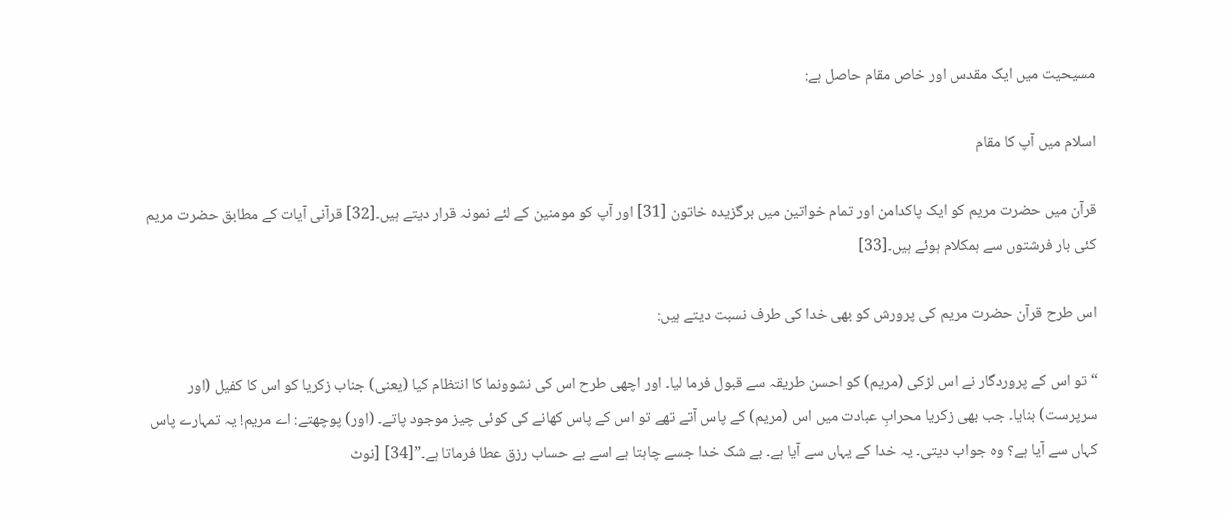مسیحیت میں ایک مقدس اور خاص مقام حاصل ہے:

اسلام میں آپ کا مقام

قرآن میں حضرت مریم کو ایک پاکدامن اور تمام خواتین میں برگزیدہ خاتون [31] اور آپ کو مومنین کے لئے نمونہ قرار دیتے ہیں۔[32] قرآنی آیات کے مطابق حضرت مریم کئی بار فرشتوں سے ہمکلام ہوئے ہیں۔[33]

اس طرح قرآن حضرت مریم کی پرورش کو بھی خدا کی طرف نسبت دیتے ہیں:

“تو اس کے پروردگار نے اس لڑکی (مریم) کو احسن طریقہ سے قبول فرما لیا۔ اور اچھی طرح اس کی نشوونما کا انتظام کیا (یعنی) جناب زکریا کو اس کا کفیل (اور سرپرست) بنایا۔ جب بھی زکریا محرابِ عبادت میں اس (مریم) کے پاس آتے تھے تو اس کے پاس کھانے کی کوئی چیز موجود پاتے۔ (اور) پوچھتے: اے مریم! یہ تمہارے پاس کہاں سے آیا ہے؟ وہ جواب دیتی۔ یہ خدا کے یہاں سے آیا ہے۔ بے شک خدا جسے چاہتا ہے اسے بے حساب رزق عطا فرماتا ہے۔”[34] [نوٹ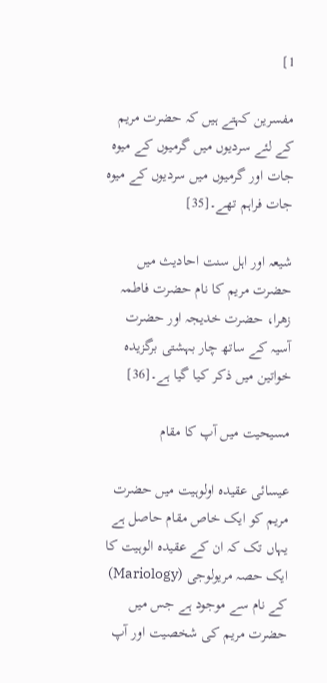1]

مفسرین کہتے ہیں کہ حضرت مریم کے لئے سردیوں میں گرمیوں کے میوہ جات اور گرمیوں میں سردیوں کے میوہ جات فراہم تھے۔[35]

شیعہ اور اہل سنت احادیث میں حضرت مریم کا نام حضرت فاطمہ زھرا، حضرت خدیجہ اور حضرت آسیہ کے ساتھ چار بہشتی برگزیدہ خواتین میں ذکر کیا گیا ہے۔[36]

مسیحیت میں آپ کا مقام

عیسائی عقیدہ اولوہیت میں حضرت مریم کو ایک خاص مقام حاصل ہے یہاں تک کہ ان کے عقیدہ الوہیت کا ایک حصہ مریولوجی (Mariology) کے نام سے موجود ہے جس میں حضرت مریم کی شخصیت اور آپ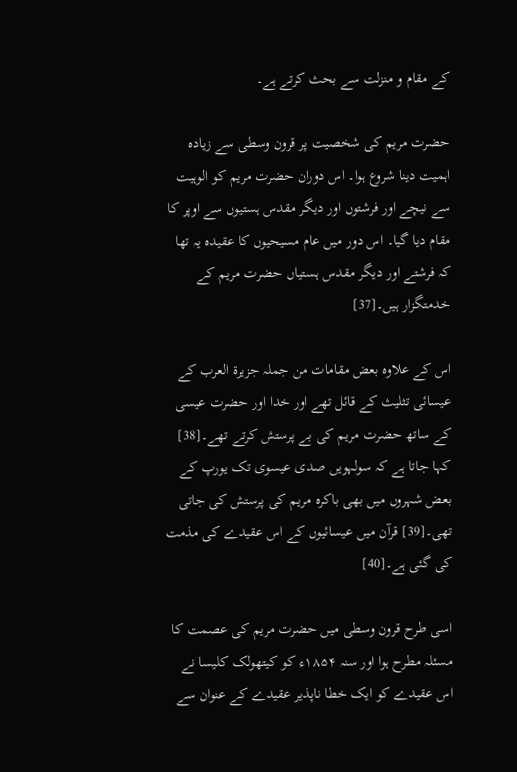کے مقام و منزلت سے بحث کرتے ہے۔

حضرت مریم کی شخصیت پر قرون وسطی سے زیادہ اہمیت دینا شروع ہوا۔ اس دوران حضرت مریم کو الوہیت سے نیچے اور فرشتوں اور دیگر مقدس ہستیوں سے اوپر کا مقام دیا گیا۔ اس دور میں عام مسیحیوں کا عقیدہ یہ تھا کہ فرشتے اور دیگر مقدس ہستیاں حضرت مریم کے خدمتگزار ہیں۔[37]

اس کے علاوہ بعض مقامات من جملہ جزیرۃ العرب کے عیسائی تثلیث کے قائل تھے اور خدا اور حضرت عیسی کے ساتھ حضرت مریم کی بے پرستش کرتے تھے۔[38] کہا جاتا ہے کہ سولہویں صدی عیسوی تک یورپ کے بعض شہروں میں بھی باکرہ مریم کی پرستش کی جاتی تھی۔[39] قرآن میں عیسائیوں کے اس عقیدے کی مذمت کی گئی ہے۔[40]

اسی طرح قرون وسطی میں حضرت مریم کی عصمت کا مسئلہ مطرح ہوا اور سنہ ۱۸۵۴ء کو کیتھولک کلیسا نے اس عقیدے کو ایک خطا ناپذیر عقیدے کے عنوان سے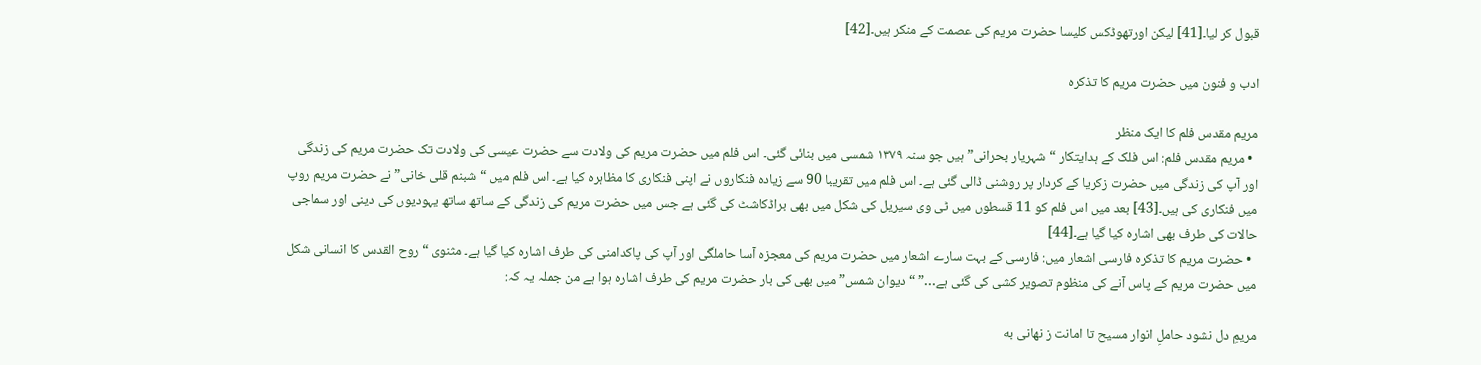قبول کر لیا۔[41] لیکن اورتھوڈکس کلیسا حضرت مریم کی عصمت کے منکر ہیں۔[42]

ادب و فنون میں حضرت مریم کا تذکرہ

مریم مقدس فلم کا ایک منظر
  • مریم مقدس فلم: اس فلک کے ہدایتکار “شہریار بحرانی” ہیں جو سنہ ۱۳۷۹ شمسی میں بنائی گئی۔ اس فلم میں حضرت مریم کی ولادت سے حضرت عیسی کی ولادت تک حضرت مریم کی زندگی اور آپ کی زندگی میں حضرت زکریا کے کردار پر روشنی ڈالی گئی ہے۔ اس فلم میں تقریبا 90 سے زیادہ فنکاروں نے اپنی فنکاری کا مظاہرہ کیا ہے۔ اس فلم میں “شبنم قلی خانی” نے حضرت مریم روپ میں فنکاری کی ہیں۔[43] بعد میں اس فلم کو 11 قسطوں میں ٹی وی سیریل کی شکل میں بھی براڈکاشٹ کی گئی ہے جس میں حضرت مریم کی زندگی کے ساتھ ساتھ یہودیوں کی دینی اور سماجی حالات کی طرف بھی اشارہ کیا گیا ہے۔[44]
  • حضرت مریم کا تذکرہ فارسی اشعار میں: فارسی کے بہت سارے اشعار میں حضرت مریم کی معجزہ آسا حاملگی اور آپ کی پاکدامنی کی طرف اشارہ کیا گیا ہے۔ مثنوی “روح القدس کا انسانی شکل میں حضرت مریم کے پاس آنے کی منظوم تصویر کشی کی گئی ہے…” “دیوان شمس” میں بھی کی بار حضرت مریم کی طرف اشارہ ہوا ہے من جملہ یہ کہ:

مریمِ دل نشود حاملِ انوار مسیح تا امانت ز نهانی به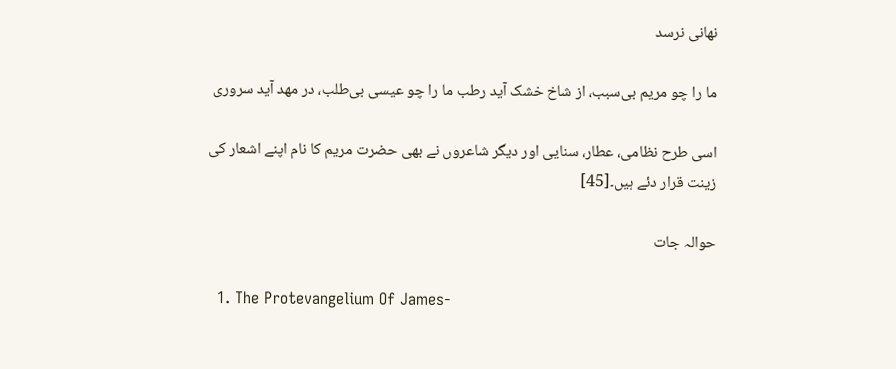نهانی نرسد

ما را چو مریم بی‌سبب، از شاخ خشک آید رطب ما را چو عیسی بی‌طلب، در مهد آید سروری

اسی طرح نظامی، عطار، سنایی اور دیگر شاعروں نے بھی حضرت مریم کا نام اپنے اشعار کی زینت قرار دئے ہیں۔[45]

حوالہ جات

  1. The Protevangelium Of James-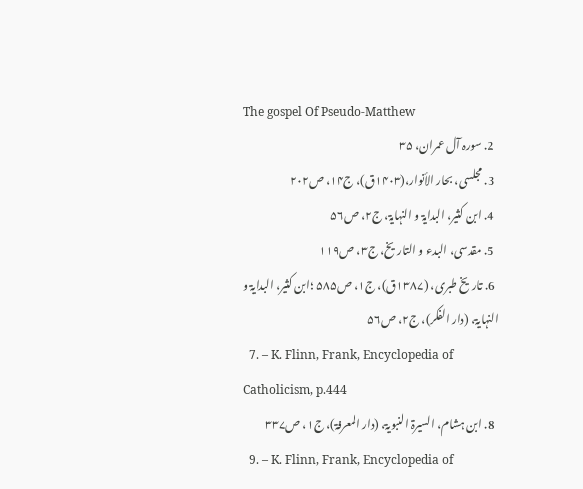The gospel Of Pseudo-Matthew
  2. سورہ آل عمران، ۳۵
  3. مجلسی، بحار الأنوار،(۱۴۰۳ق)، ج۱۴، ص۲۰۲
  4. ابن کثیر، البدایۃ و النہایۃ، ج۲، ص۵۶
  5. مقدسی، البدء و التاریخ، ج۳، ص۱۱۹
  6. تاریخ طبری، (۱۳۸۷ق)، ج۱، ص۵۸۵ ؛ابن کثیر، البدایۃ و النہایۃ، (دار الفکر)،‌ ج۲، ص۵۶
  7. – K. Flinn, Frank, Encyclopedia of Catholicism, p.444
  8. ابن ہشام، السیرۃ النبویۃ، (دار المعرفۃ)، ج۱، ص۳۳۷
  9. – K. Flinn, Frank, Encyclopedia of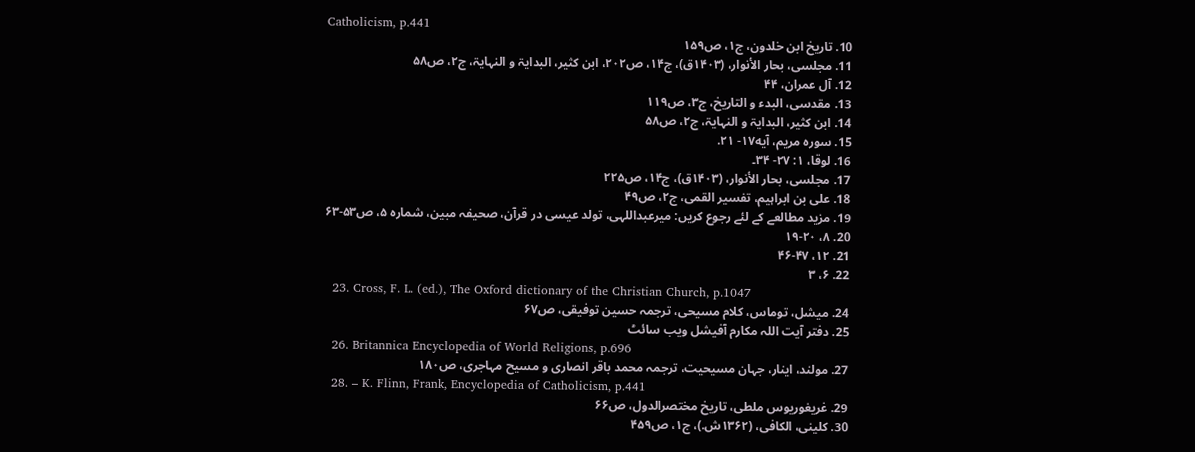Catholicism, p.441
  10. تاریخ ابن‌ خلدون، ج۱، ص۱۵۹
  11. مجلسی، بحار الأنوار، (۱۴۰۳ق)، ج۱۴، ص۲۰۲، ابن کثیر، البدایۃ و النہایۃ، ج۲، ص۵۸
  12. آل عمران، ۴۴
  13. مقدسی، البدء و التاریخ، ج۳، ص۱۱۹
  14. ابن کثیر، البدایۃ و النہایۃ، ج۲، ص۵۸
  15. سوره مریم، آیه۱۷- ۲۱.
  16. لوقا، ۱: ۲۷- ۳۴۔
  17. مجلسی، بحار الأنوار، (۱۴۰۳ق)، ج۱۴، ص۲۲۵
  18. علی بن ابراہیم، تفسیر القمی، ج۲، ص۴۹
  19. مزید مطالعے کے لئے رجوع کریں: میرعبداللہی، تولد عیسی در قرآن، صحیفہ مبین، شمارہ ۵، ص۵۳-۶۳
  20. ۸، ۱۹-۲۰
  21. ۱۲، ۴۶-۴۷
  22. ۶، ۳
  23. Cross, F. L. (ed.), The Oxford dictionary of the Christian Church, p.1047
  24. میشل، توماس، کلام مسیحی، ترجمہ حسین توفیقی، ص۶۷
  25. دفتر آیت اللہ مکارم آفیشل ویب سائٹ
  26. Britannica Encyclopedia of World Religions, p.696
  27. مولند، اینار، جہان مسیحیت، ترجمہ محمد باقر انصاری و مسیح مہاجری، ص۱۸۰
  28. – K. Flinn, Frank, Encyclopedia of Catholicism, p.441
  29. غریغوریوس ملطی، تاریخ مختصرالدول، ص۶۶
  30. کلینی، الکافی، (۱۳۶۲ش.)، ج۱، ص۴۵۹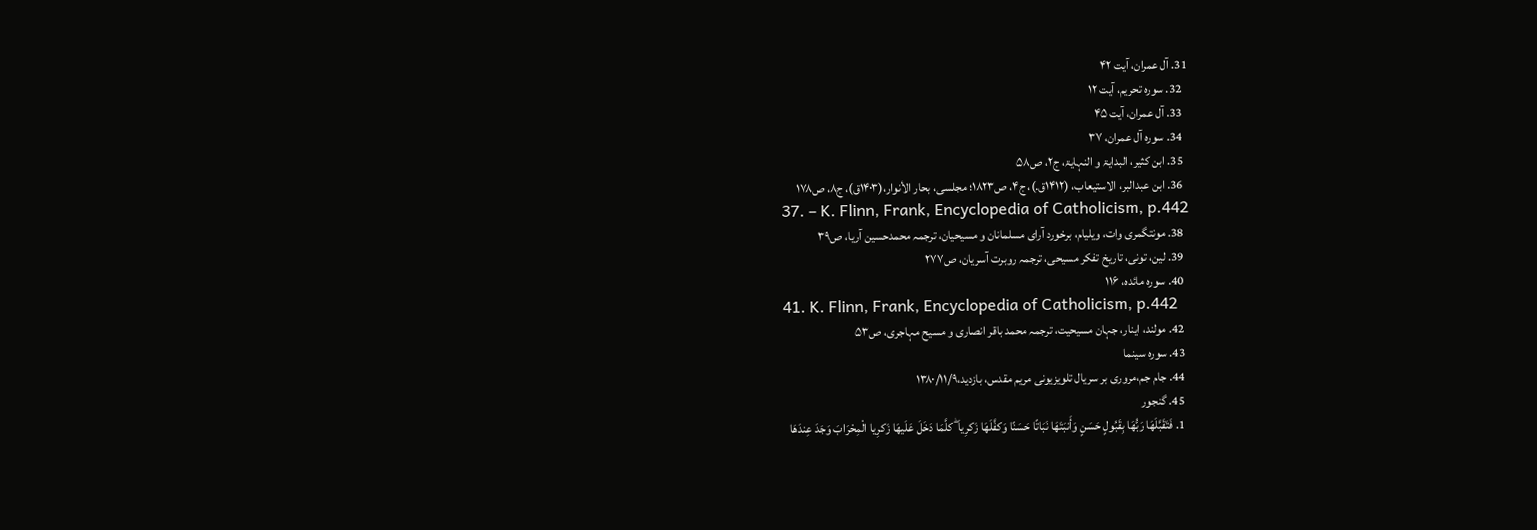31. آل عمران، آیت ۴۲
  32. سورہ تحریم، آیت ۱۲
  33. آل عمران، آیت ۴۵
  34. سورہ آل عمران، ۳۷
  35. ابن کثیر، البدایۃ و النہایۃ، ج۲، ص۵۸
  36. ابن عبدالبر، الاستیعاب، (۱۴۱۲ق.)،‌ ج۴، ص۱۸۲۳؛ مجلسی، بحار الأنوار،(۱۴۰۳ق)، ج۸، ص۱۷۸
  37. – K. Flinn, Frank, Encyclopedia of Catholicism, p.442
  38. مونتگمری وات، ویلیام، برخورد آرای مسلمانان و مسیحیان، ترجمہ محمدحسین آریا، ص۳۹
  39. لین، تونی، تاریخ تفکر مسیحی، ترجمہ روبرت آسریان، ص۲۷۷
  40. سورہ مائدہ، ۱۱۶
  41. K. Flinn, Frank, Encyclopedia of Catholicism, p.442
  42. مولند، اینار، جہان مسیحیت، ترجمہ محمد باقر انصاری و مسیح مہاجری، ص۵۳
  43. سورہ سینما
  44. جام جم،مروری بر سریال تلویزیونی مریم مقدس، بازدید،۱۳۸۰/۱۱/۹
  45. گنجور
  1. فَتَقَبَّلَهَا رَ‌بُّهَا بِقَبُولٍ حَسَنٍ وَأَنبَتَهَا نَبَاتًا حَسَنًا وَکفَّلَهَا زَکرِ‌یا ۖ کلَّمَا دَخَلَ عَلَیهَا زَکرِ‌یا الْمِحْرَ‌ابَ وَجَدَ عِندَهَا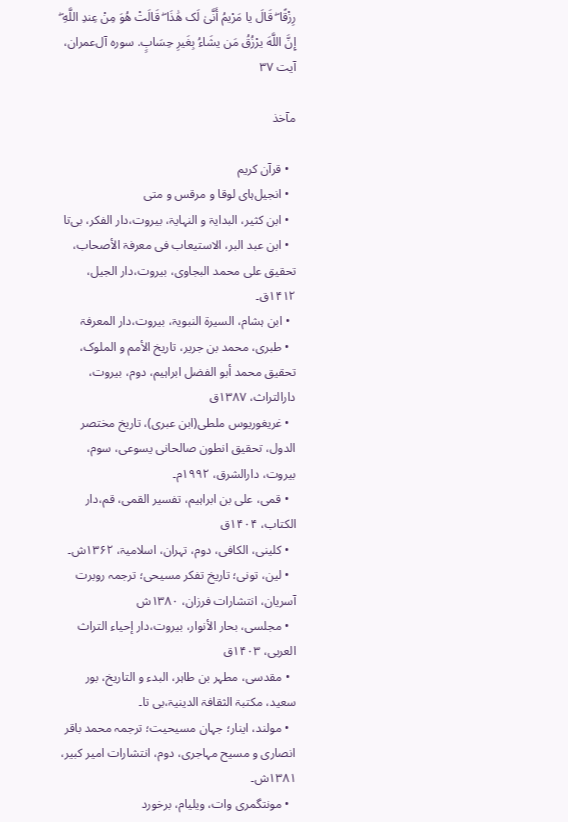رِ‌زْقًا ۖ قَالَ یا مَرْ‌یمُ أَنَّیٰ لَک هَٰذَا ۖ قَالَتْ هُوَ مِنْ عِندِ اللَّهِ ۖ إِنَّ اللَّهَ یرْ‌زُقُ مَن یشَاءُ بِغَیرِ‌ حِسَابٍ. سورہ آل‌عمران، آیت ۳۷

مآخذ

  • قرآن کریم
  • انجیل‌ہای لوقا و مرقس و متی
  • ابن کثیر، البدایۃ و النہایۃ، بیروت،‌دار الفکر، بی‌تا
  • ابن عبد البر، الاستیعاب فی معرفۃ الأصحاب، تحقیق علی محمد البجاوی، بیروت،‌دار الجیل، ۱۴۱۲ق۔
  • ابن ہشام، السیرۃ النبویۃ، بیروت،‌دار المعرفۃ
  • طبری، محمد بن جریر، تاریخ الأمم و الملوک، تحقیق محمد أبو الفضل ابراہیم، دوم، بیروت، دارالتراث، ۱۳۸۷ق
  • غریغوریوس ملطی(ابن عبری)، تاریخ مختصر الدول، تحقیق انطون صالحانی یسوعی، سوم، بیروت، دارالشرق، ۱۹۹۲م۔
  • قمی، علی بن ابراہیم، تفسیر القمی، قم،‌دار الکتاب، ۱۴۰۴ق
  • کلینی، الکافی، دوم، تہران، اسلامیۃ، ۱۳۶۲ش۔
  • لین، تونی؛ تاریخ تفکر مسیحی؛ ترجمہ روبرت آسریان، انتشارات فرزان، ۱۳۸۰ش
  • مجلسی، بحار الأنوار، بیروت،‌دار إحیاء التراث العربی، ۱۴۰۳ق
  • مقدسی، مطہر بن طاہر، البدء و التاریخ، بور سعید، مکتبۃ الثقافۃ الدینیۃ،بی تا۔
  • مولند، اینار؛ جہان مسیحیت؛ ترجمہ محمد باقر انصاری و مسیح مہاجری، دوم، انتشارات امیر کبیر، ۱۳۸۱ش۔
  • مونتگمری وات، ویلیام، برخورد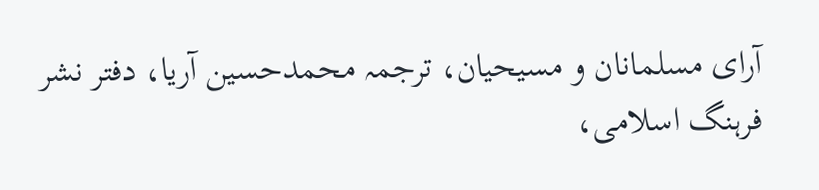آرای مسلمانان و مسیحیان، ترجمہ محمدحسین آریا، دفتر نشر فرہنگ اسلامی،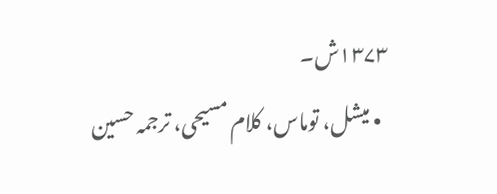۱۳۷۳ش۔
  • میشل، توماس، کلام مسیحی، ترجمہ حسین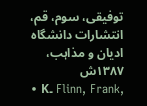توفیقی، سوم، قم، انتشارات دانشگاہ ادیان و مذاہب، ۱۳۸۷ش
  • K۔ Flinn, Frank,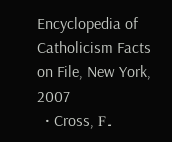Encyclopedia of Catholicism Facts on File, New York, 2007
  • Cross, F۔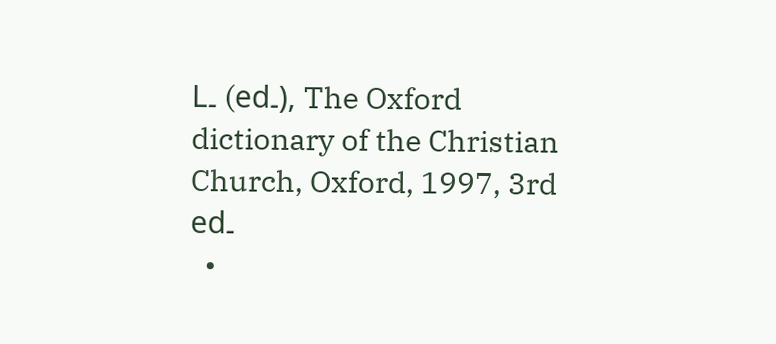L۔ (ed۔), The Oxford dictionary of the Christian Church, Oxford, 1997, 3rd ed۔
  •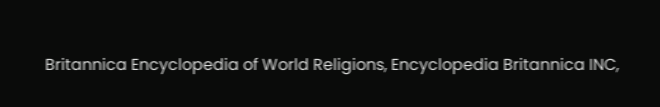Britannica Encyclopedia of World Religions, Encyclopedia Britannica INC,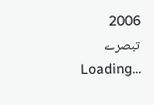2006
تبصرے
Loading...